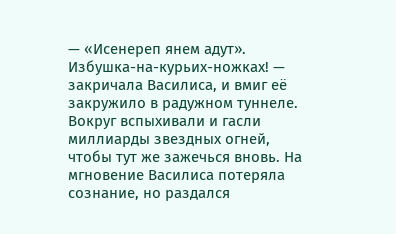— «Исенереп янем адут». Избушка-на-курьих-ножках! — закричала Василиса, и вмиг её закружило в радужном туннеле. Вокруг вспыхивали и гасли миллиарды звездных огней, чтобы тут же зажечься вновь. На мгновение Василиса потеряла сознание, но раздался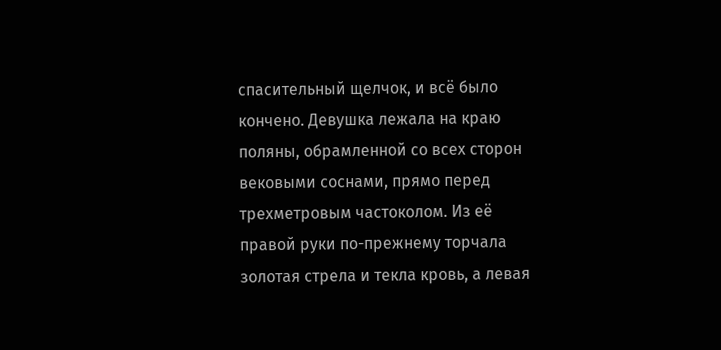спасительный щелчок, и всё было кончено. Девушка лежала на краю поляны, обрамленной со всех сторон вековыми соснами, прямо перед трехметровым частоколом. Из её правой руки по-прежнему торчала золотая стрела и текла кровь, а левая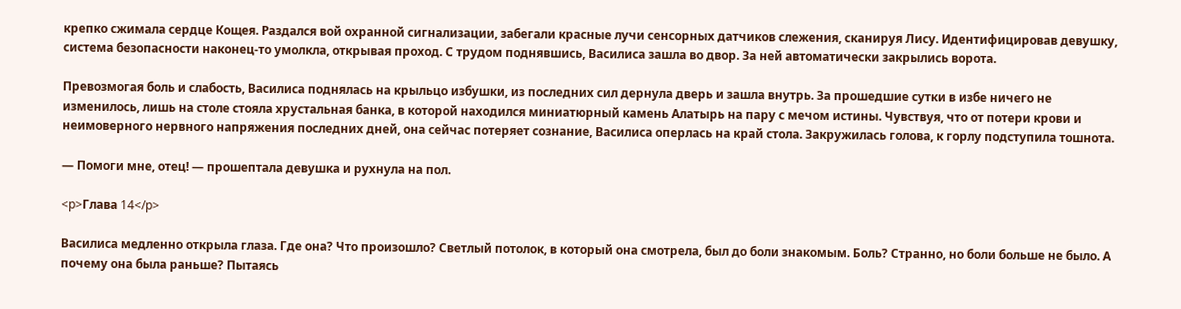крепко сжимала сердце Кощея. Раздался вой охранной сигнализации, забегали красные лучи сенсорных датчиков слежения, сканируя Лису. Идентифицировав девушку, система безопасности наконец-то умолкла, открывая проход. С трудом поднявшись, Василиса зашла во двор. За ней автоматически закрылись ворота.

Превозмогая боль и слабость, Василиса поднялась на крыльцо избушки, из последних сил дернула дверь и зашла внутрь. За прошедшие сутки в избе ничего не изменилось, лишь на столе стояла хрустальная банка, в которой находился миниатюрный камень Алатырь на пару с мечом истины. Чувствуя, что от потери крови и неимоверного нервного напряжения последних дней, она сейчас потеряет сознание, Василиса оперлась на край стола. Закружилась голова, к горлу подступила тошнота.

— Помоги мне, отец! — прошептала девушка и рухнула на пол.

<p>Глава 14</p>

Василиса медленно открыла глаза. Где она? Что произошло? Светлый потолок, в который она смотрела, был до боли знакомым. Боль? Странно, но боли больше не было. А почему она была раньше? Пытаясь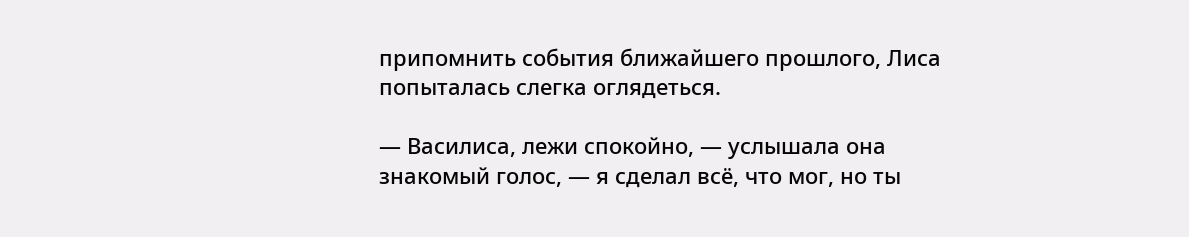припомнить события ближайшего прошлого, Лиса попыталась слегка оглядеться.

— Василиса, лежи спокойно, — услышала она знакомый голос, — я сделал всё, что мог, но ты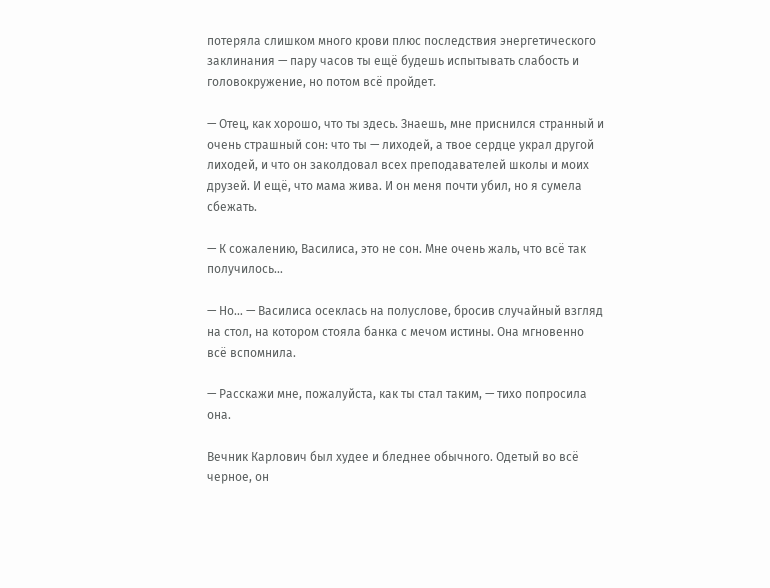потеряла слишком много крови плюс последствия энергетического заклинания — пару часов ты ещё будешь испытывать слабость и головокружение, но потом всё пройдет.

— Отец, как хорошо, что ты здесь. Знаешь, мне приснился странный и очень страшный сон: что ты — лиходей, а твое сердце украл другой лиходей, и что он заколдовал всех преподавателей школы и моих друзей. И ещё, что мама жива. И он меня почти убил, но я сумела сбежать.

— К сожалению, Василиса, это не сон. Мне очень жаль, что всё так получилось…

— Но… — Василиса осеклась на полуслове, бросив случайный взгляд на стол, на котором стояла банка с мечом истины. Она мгновенно всё вспомнила.

— Расскажи мне, пожалуйста, как ты стал таким, — тихо попросила она.

Вечник Карлович был худее и бледнее обычного. Одетый во всё черное, он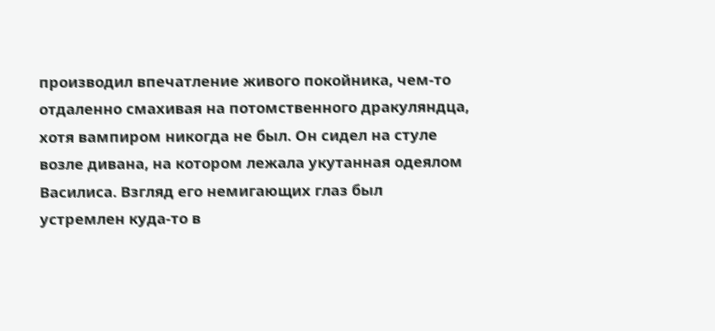производил впечатление живого покойника, чем-то отдаленно смахивая на потомственного дракуляндца, хотя вампиром никогда не был. Он сидел на стуле возле дивана, на котором лежала укутанная одеялом Василиса. Взгляд его немигающих глаз был устремлен куда-то в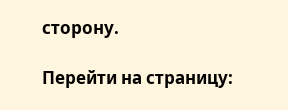сторону.

Перейти на страницу: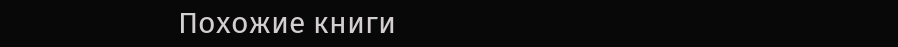Похожие книги